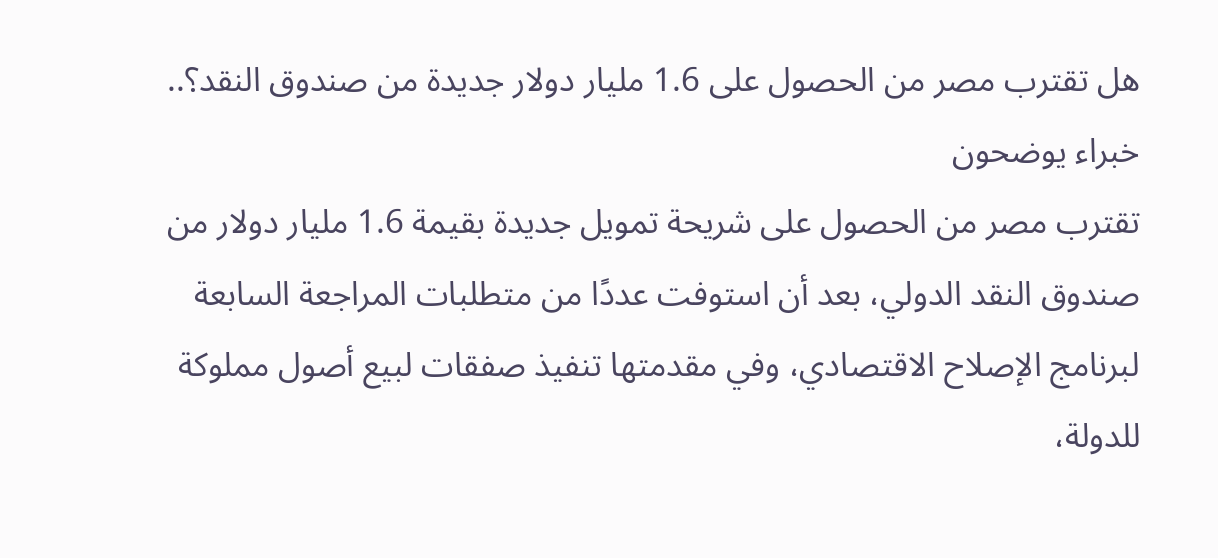هل تقترب مصر من الحصول على 1.6 مليار دولار جديدة من صندوق النقد؟.. خبراء يوضحون
تقترب مصر من الحصول على شريحة تمويل جديدة بقيمة 1.6 مليار دولار من صندوق النقد الدولي، بعد أن استوفت عددًا من متطلبات المراجعة السابعة لبرنامج الإصلاح الاقتصادي، وفي مقدمتها تنفيذ صفقات لبيع أصول مملوكة للدولة،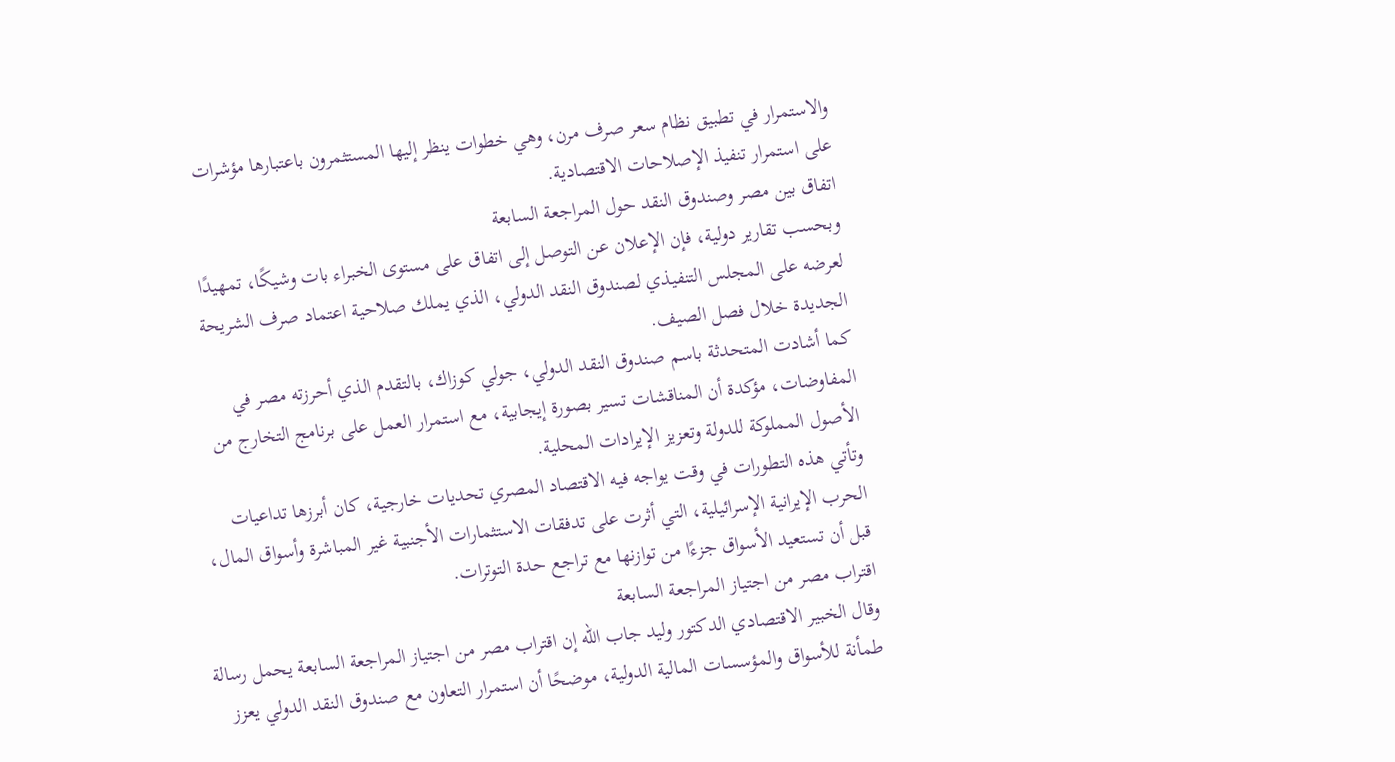والاستمرار في تطبيق نظام سعر صرف مرن، وهي خطوات ينظر إليها المستثمرون باعتبارها مؤشرات على استمرار تنفيذ الإصلاحات الاقتصادية.
اتفاق بين مصر وصندوق النقد حول المراجعة السابعة
وبحسب تقارير دولية، فإن الإعلان عن التوصل إلى اتفاق على مستوى الخبراء بات وشيكًا، تمهيدًا لعرضه على المجلس التنفيذي لصندوق النقد الدولي، الذي يملك صلاحية اعتماد صرف الشريحة الجديدة خلال فصل الصيف.
كما أشادت المتحدثة باسم صندوق النقد الدولي، جولي كوزاك، بالتقدم الذي أحرزته مصر في المفاوضات، مؤكدة أن المناقشات تسير بصورة إيجابية، مع استمرار العمل على برنامج التخارج من الأصول المملوكة للدولة وتعزيز الإيرادات المحلية.
وتأتي هذه التطورات في وقت يواجه فيه الاقتصاد المصري تحديات خارجية، كان أبرزها تداعيات الحرب الإيرانية الإسرائيلية، التي أثرت على تدفقات الاستثمارات الأجنبية غير المباشرة وأسواق المال، قبل أن تستعيد الأسواق جزءًا من توازنها مع تراجع حدة التوترات.
اقتراب مصر من اجتياز المراجعة السابعة
وقال الخبير الاقتصادي الدكتور وليد جاب الله إن اقتراب مصر من اجتياز المراجعة السابعة يحمل رسالة طمأنة للأسواق والمؤسسات المالية الدولية، موضحًا أن استمرار التعاون مع صندوق النقد الدولي يعزز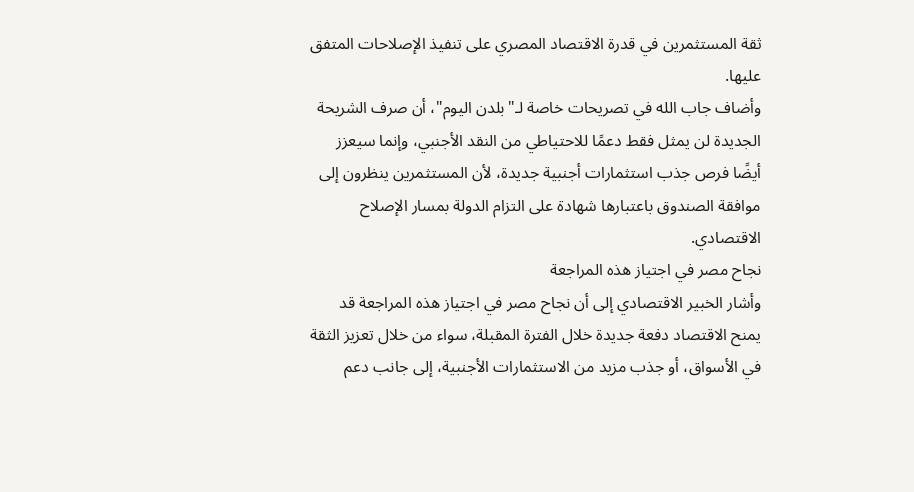ثقة المستثمرين في قدرة الاقتصاد المصري على تنفيذ الإصلاحات المتفق عليها.
وأضاف جاب الله في تصريحات خاصة لـ"بلدن اليوم"، أن صرف الشريحة الجديدة لن يمثل فقط دعمًا للاحتياطي من النقد الأجنبي، وإنما سيعزز أيضًا فرص جذب استثمارات أجنبية جديدة، لأن المستثمرين ينظرون إلى موافقة الصندوق باعتبارها شهادة على التزام الدولة بمسار الإصلاح الاقتصادي.
نجاح مصر في اجتياز هذه المراجعة
وأشار الخبير الاقتصادي إلى أن نجاح مصر في اجتياز هذه المراجعة قد يمنح الاقتصاد دفعة جديدة خلال الفترة المقبلة، سواء من خلال تعزيز الثقة في الأسواق، أو جذب مزيد من الاستثمارات الأجنبية، إلى جانب دعم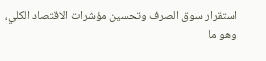استقرار سوق الصرف وتحسين مؤشرات الاقتصاد الكلي، وهو ما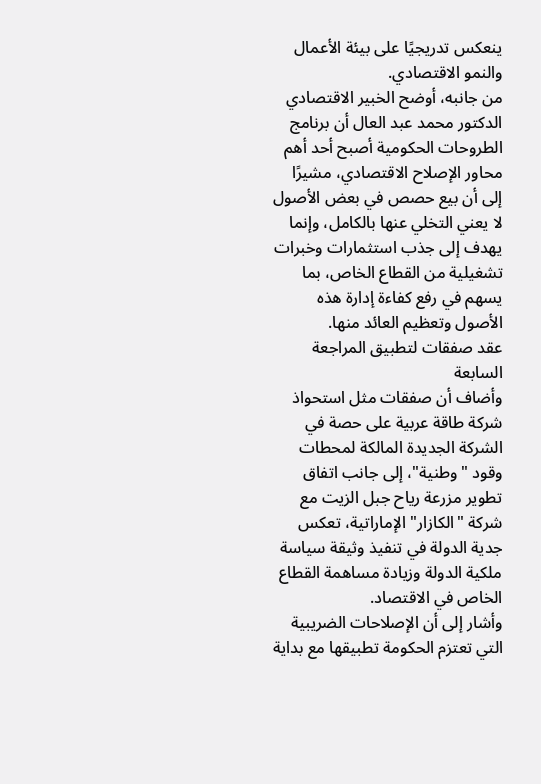ينعكس تدريجيًا على بيئة الأعمال والنمو الاقتصادي.
من جانبه، أوضح الخبير الاقتصادي الدكتور محمد عبد العال أن برنامج الطروحات الحكومية أصبح أحد أهم محاور الإصلاح الاقتصادي، مشيرًا إلى أن بيع حصص في بعض الأصول لا يعني التخلي عنها بالكامل، وإنما يهدف إلى جذب استثمارات وخبرات تشغيلية من القطاع الخاص، بما يسهم في رفع كفاءة إدارة هذه الأصول وتعظيم العائد منها.
عقد صفقات لتطبيق المراجعة السابعة
وأضاف أن صفقات مثل استحواذ شركة طاقة عربية على حصة في الشركة الجديدة المالكة لمحطات وقود "وطنية"، إلى جانب اتفاق تطوير مزرعة رياح جبل الزيت مع شركة "الكازار" الإماراتية، تعكس جدية الدولة في تنفيذ وثيقة سياسة ملكية الدولة وزيادة مساهمة القطاع الخاص في الاقتصاد.
وأشار إلى أن الإصلاحات الضريبية التي تعتزم الحكومة تطبيقها مع بداية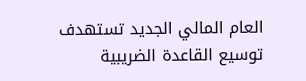العام المالي الجديد تستهدف توسيع القاعدة الضريبية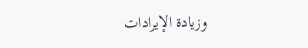وزيادة الإيرادات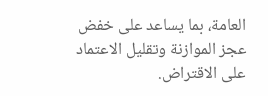العامة، بما يساعد على خفض عجز الموازنة وتقليل الاعتماد على الاقتراض.